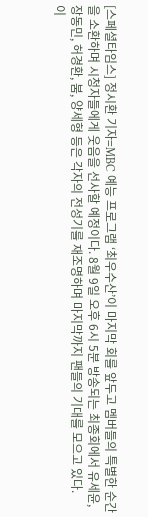[스페셜타임스] 정시환 기자=MBC 예능 프로그램 ‘최우수산’이 마지막 회를 앞두고 멤버들의 특별한 순간을 소환하며 시청자들에게 웃음을 선사할 예정이다. 8월 9일 오후 6시 5분 방송되는 최종회에서 유세윤, 장동민, 허경환, 붐, 양세형 등은 각자의 전성기를 재조명하며 마지막까지 팬들의 기대를 모으고 있다.
이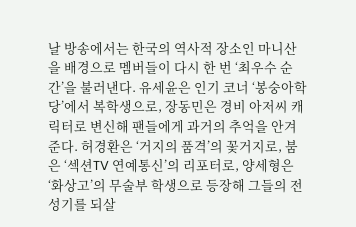날 방송에서는 한국의 역사적 장소인 마니산을 배경으로 멤버들이 다시 한 번 ‘최우수 순간’을 불러낸다. 유세윤은 인기 코너 ‘봉숭아학당’에서 복학생으로, 장동민은 경비 아저씨 캐릭터로 변신해 팬들에게 과거의 추억을 안겨준다. 허경환은 ‘거지의 품격’의 꽃거지로, 붐은 ‘섹션TV 연예통신’의 리포터로, 양세형은 ‘화상고’의 무술부 학생으로 등장해 그들의 전성기를 되살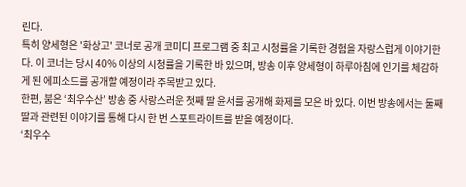린다.
특히 양세형은 '화상고' 코너로 공개 코미디 프로그램 중 최고 시청률을 기록한 경험을 자랑스럽게 이야기한다. 이 코너는 당시 40% 이상의 시청률을 기록한 바 있으며, 방송 이후 양세형이 하루아침에 인기를 체감하게 된 에피소드를 공개할 예정이라 주목받고 있다.
한편, 붐은 ‘최우수산’ 방송 중 사랑스러운 첫째 딸 윤서를 공개해 화제를 모은 바 있다. 이번 방송에서는 둘째 딸과 관련된 이야기를 통해 다시 한 번 스포트라이트를 받을 예정이다.
‘최우수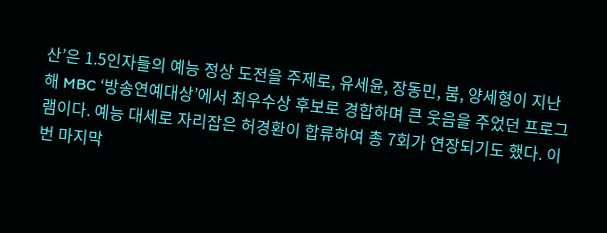산’은 1.5인자들의 예능 정상 도전을 주제로, 유세윤, 장동민, 붐, 양세형이 지난해 MBC ‘방송연예대상’에서 최우수상 후보로 경합하며 큰 웃음을 주었던 프로그램이다. 예능 대세로 자리잡은 허경환이 합류하여 총 7회가 연장되기도 했다. 이번 마지막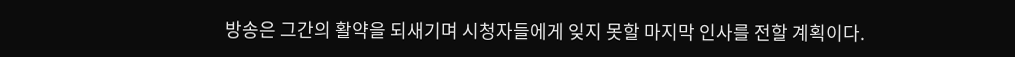방송은 그간의 활약을 되새기며 시청자들에게 잊지 못할 마지막 인사를 전할 계획이다.